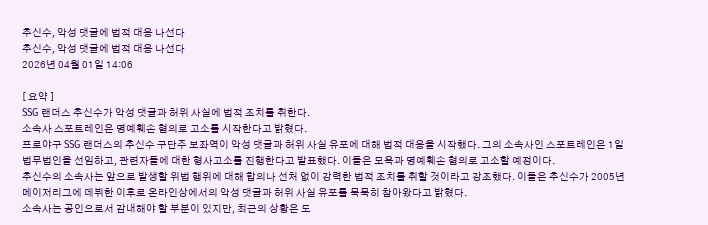추신수, 악성 댓글에 법적 대응 나선다
추신수, 악성 댓글에 법적 대응 나선다
2026년 04월 01일 14:06

[ 요약 ]
SSG 랜더스 추신수가 악성 댓글과 허위 사실에 법적 조치를 취한다.
소속사 스포트레인은 명예훼손 혐의로 고소를 시작한다고 밝혔다.
프로야구 SSG 랜더스의 추신수 구단주 보좌역이 악성 댓글과 허위 사실 유포에 대해 법적 대응을 시작했다. 그의 소속사인 스포트레인은 1일 법무법인을 선임하고, 관련자들에 대한 형사고소를 진행한다고 발표했다. 이들은 모욕과 명예훼손 혐의로 고소할 예정이다.
추신수의 소속사는 앞으로 발생할 위법 행위에 대해 합의나 선처 없이 강력한 법적 조치를 취할 것이라고 강조했다. 이들은 추신수가 2005년 메이저리그에 데뷔한 이후로 온라인상에서의 악성 댓글과 허위 사실 유포를 묵묵히 참아왔다고 밝혔다.
소속사는 공인으로서 감내해야 할 부분이 있지만, 최근의 상황은 도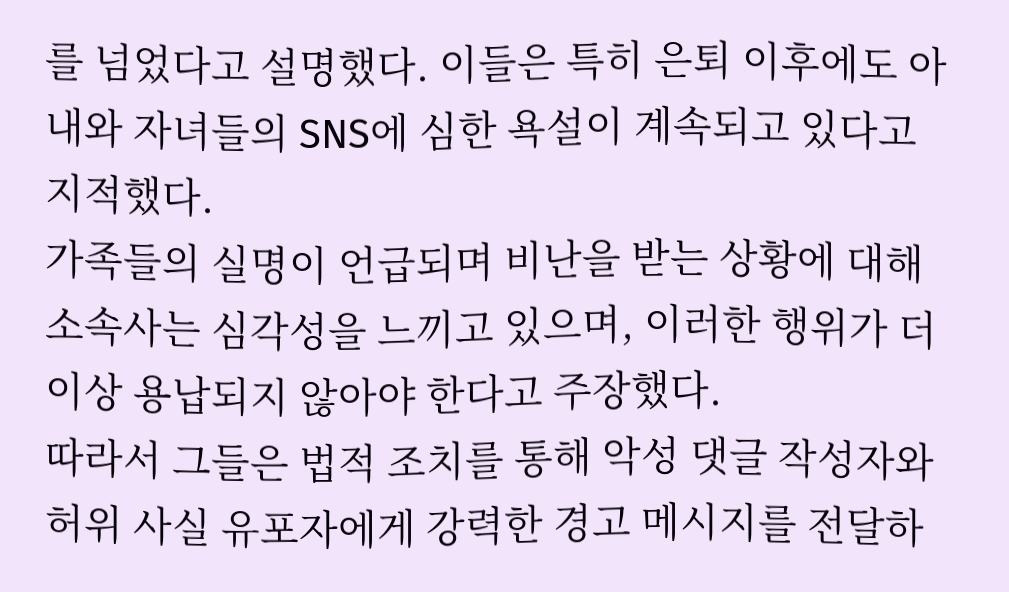를 넘었다고 설명했다. 이들은 특히 은퇴 이후에도 아내와 자녀들의 SNS에 심한 욕설이 계속되고 있다고 지적했다.
가족들의 실명이 언급되며 비난을 받는 상황에 대해 소속사는 심각성을 느끼고 있으며, 이러한 행위가 더 이상 용납되지 않아야 한다고 주장했다.
따라서 그들은 법적 조치를 통해 악성 댓글 작성자와 허위 사실 유포자에게 강력한 경고 메시지를 전달하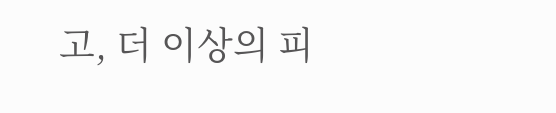고, 더 이상의 피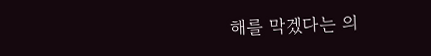해를 막겠다는 의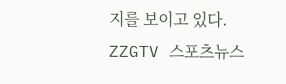지를 보이고 있다.
ZZGTV 스포츠뉴스